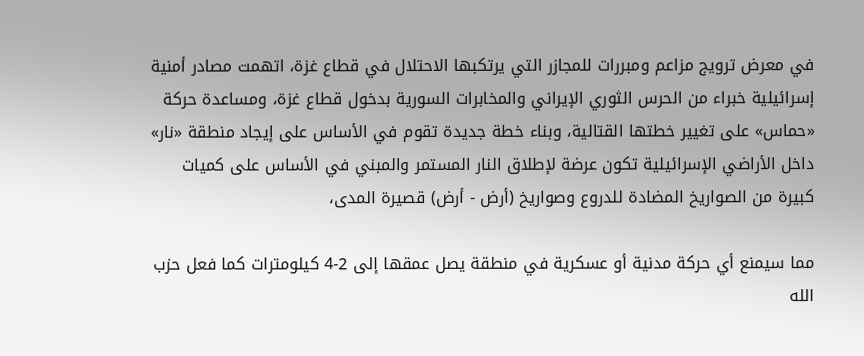في معرض ترويج مزاعم ومبررات للمجازر التي يرتكبها الاحتلال في قطاع غزة، اتهمت مصادر أمنية إسرائيلية خبراء من الحرس الثوري الإيراني والمخابرات السورية بدخول قطاع غزة، ومساعدة حركة «حماس» على تغيير خطتها القتالية، وبناء خطة جديدة تقوم في الأساس على إيجاد منطقة «نار» داخل الأراضي الإسرائيلية تكون عرضة لإطلاق النار المستمر والمبني في الأساس على كميات كبيرة من الصواريخ المضادة للدروع وصواريخ (أرض - أرض) قصيرة المدى،

مما سيمنع أي حركة مدنية أو عسكرية في منطقة يصل عمقها إلى 2-4 كيلومترات كما فعل حزب الله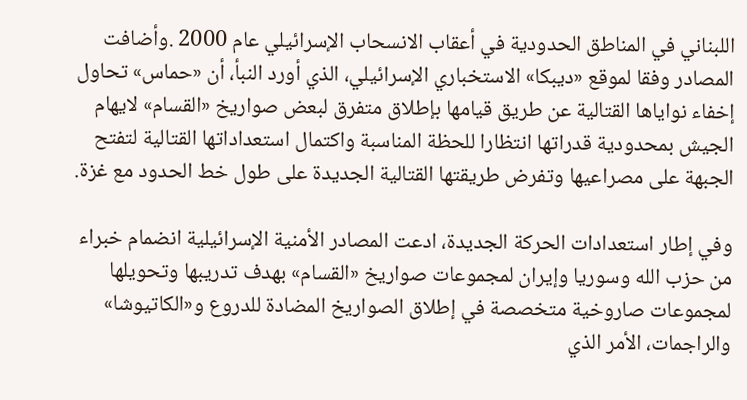اللبناني في المناطق الحدودية في أعقاب الانسحاب الإسرائيلي عام 2000 .وأضافت المصادر وفقا لموقع «ديبكا» الاستخباري الإسرائيلي، الذي أورد النبأ، أن «حماس» تحاول إخفاء نواياها القتالية عن طريق قيامها بإطلاق متفرق لبعض صواريخ «القسام» لايهام الجيش بمحدودية قدراتها انتظارا للحظة المناسبة واكتمال استعداداتها القتالية لتفتح الجبهة على مصراعيها وتفرض طريقتها القتالية الجديدة على طول خط الحدود مع غزة.

وفي إطار استعدادات الحركة الجديدة، ادعت المصادر الأمنية الإسرائيلية انضمام خبراء من حزب الله وسوريا وإيران لمجموعات صواريخ «القسام» بهدف تدريبها وتحويلها لمجموعات صاروخية متخصصة في إطلاق الصواريخ المضادة للدروع و«الكاتيوشا» والراجمات، الأمر الذي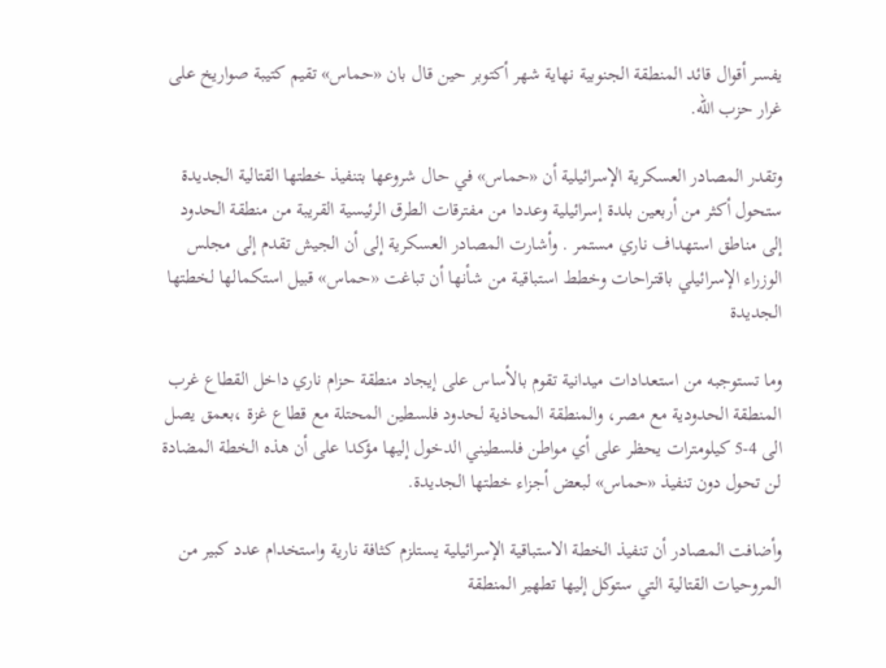يفسر أقوال قائد المنطقة الجنوبية نهاية شهر أكتوبر حين قال بان «حماس» تقيم كتيبة صواريخ على غرار حزب الله.

وتقدر المصادر العسكرية الإسرائيلية أن «حماس» في حال شروعها بتنفيذ خطتها القتالية الجديدة ستحول أكثر من أربعين بلدة إسرائيلية وعددا من مفترقات الطرق الرئيسية القريبة من منطقة الحدود إلى مناطق استهداف ناري مستمر . وأشارت المصادر العسكرية إلى أن الجيش تقدم إلى مجلس الوزراء الإسرائيلي باقتراحات وخطط استباقية من شأنها أن تباغت «حماس» قبيل استكمالها لخطتها الجديدة

وما تستوجبه من استعدادات ميدانية تقوم بالأساس على إيجاد منطقة حزام ناري داخل القطاع غرب المنطقة الحدودية مع مصر، والمنطقة المحاذية لحدود فلسطين المحتلة مع قطاع غزة ،بعمق يصل الى 4-5 كيلومترات يحظر على أي مواطن فلسطيني الدخول إليها مؤكدا على أن هذه الخطة المضادة لن تحول دون تنفيذ «حماس» لبعض أجزاء خطتها الجديدة.

وأضافت المصادر أن تنفيذ الخطة الاستباقية الإسرائيلية يستلزم كثافة نارية واستخدام عدد كبير من المروحيات القتالية التي ستوكل إليها تطهير المنطقة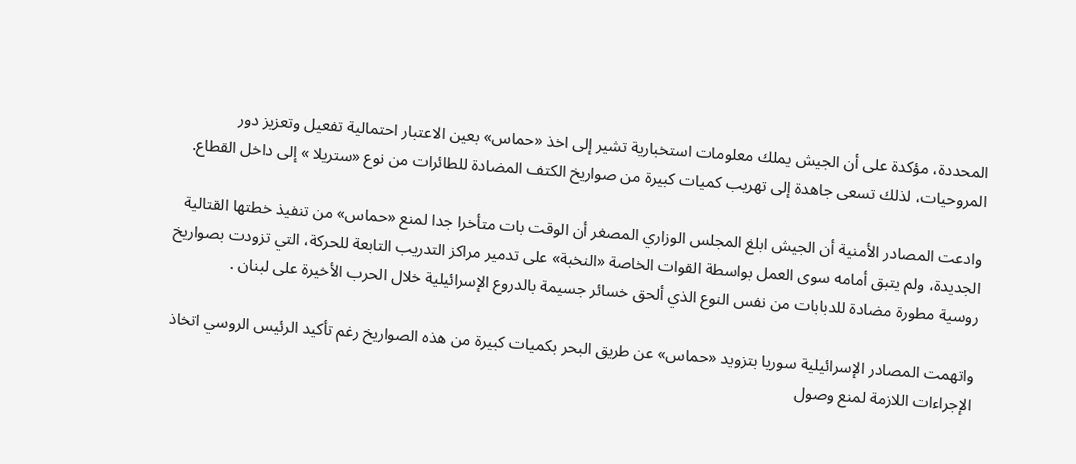المحددة، مؤكدة على أن الجيش يملك معلومات استخبارية تشير إلى اخذ «حماس» بعين الاعتبار احتمالية تفعيل وتعزيز دور المروحيات، لذلك تسعى جاهدة إلى تهريب كميات كبيرة من صواريخ الكتف المضادة للطائرات من نوع «ستريلا » إلى داخل القطاع.

وادعت المصادر الأمنية أن الجيش ابلغ المجلس الوزاري المصغر أن الوقت بات متأخرا جدا لمنع «حماس» من تنفيذ خطتها القتالية الجديدة، ولم يتبق أمامه سوى العمل بواسطة القوات الخاصة «النخبة» على تدمير مراكز التدريب التابعة للحركة، التي تزودت بصواريخ روسية مطورة مضادة للدبابات من نفس النوع الذي ألحق خسائر جسيمة بالدروع الإسرائيلية خلال الحرب الأخيرة على لبنان .

واتهمت المصادر الإسرائيلية سوريا بتزويد «حماس» عن طريق البحر بكميات كبيرة من هذه الصواريخ رغم تأكيد الرئيس الروسي اتخاذ الإجراءات اللازمة لمنع وصول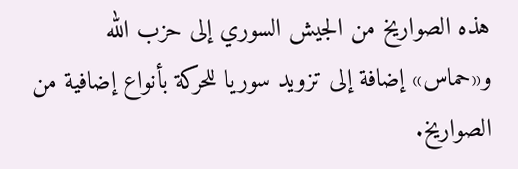هذه الصواريخ من الجيش السوري إلى حزب الله و«حماس» إضافة إلى تزويد سوريا للحركة بأنواع إضافية من الصواريخ.